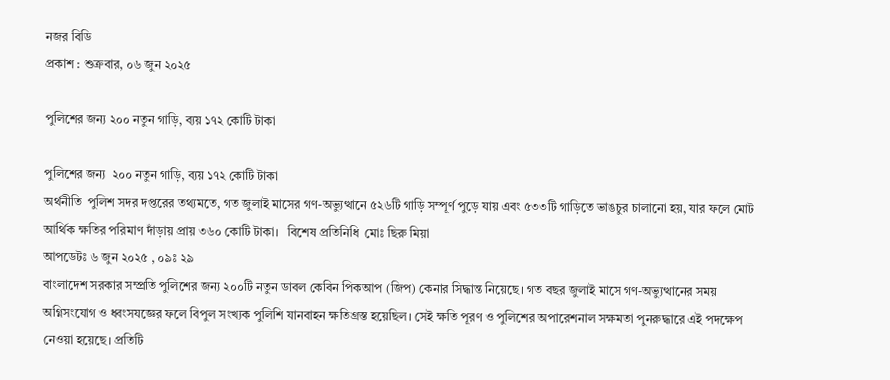নজর বিডি
প্রকাশ : শুক্রবার, ০৬ জুন ২০২৫

পুলিশের জন্য ২০০ নতুন গাড়ি, ব্যয় ১৭২ কোটি টাকা

পুলিশের জন্য  ২০০ নতুন গাড়ি, ব্যয় ১৭২ কোটি টাকা
অর্থনীতি  পুলিশ সদর দপ্তরের তথ্যমতে, গত জুলাই মাসের গণ-অভ্যুত্থানে ৫২৬টি গাড়ি সম্পূর্ণ পুড়ে যায় এবং ৫৩৩টি গাড়িতে ভাঙচুর চালানো হয়, যার ফলে মোট আর্থিক ক্ষতির পরিমাণ দাঁড়ায় প্রায় ৩৬০ কোটি টাকা।   বিশেষ প্রতিনিধি  মোঃ ছিরু মিয়া
আপডেটঃ ৬ জুন ২০২৫ , ০৯ঃ ২৯
বাংলাদেশ সরকার সম্প্রতি পুলিশের জন্য ২০০টি নতুন ডাবল কেবিন পিকআপ (জিপ) কেনার সিদ্ধান্ত নিয়েছে। গত বছর জুলাই মাসে গণ-অভ্যুত্থানের সময় অগ্নিসংযোগ ও ধ্বংসযজ্ঞের ফলে বিপুল সংখ্যক পুলিশি যানবাহন ক্ষতিগ্রস্ত হয়েছিল। সেই ক্ষতি পূরণ ও পুলিশের অপারেশনাল সক্ষমতা পুনরুদ্ধারে এই পদক্ষেপ নেওয়া হয়েছে। প্রতিটি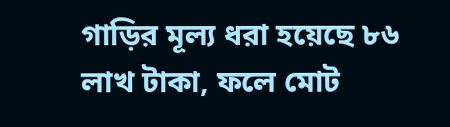গাড়ির মূল্য ধরা হয়েছে ৮৬ লাখ টাকা, ফলে মোট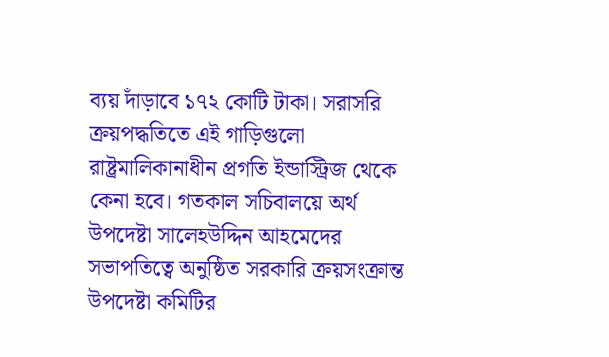ব্যয় দাঁড়াবে ১৭২ কোটি টাকা। সরাসরি ক্রয়পদ্ধতিতে এই গাড়িগুলো রাষ্ট্রমালিকানাধীন প্রগতি ইন্ডাস্ট্রিজ থেকে কেনা হবে। গতকাল সচিবালয়ে অর্থ উপদেষ্টা সালেহউদ্দিন আহমেদের সভাপতিত্বে অনুষ্ঠিত সরকারি ক্রয়সংক্রান্ত উপদেষ্টা কমিটির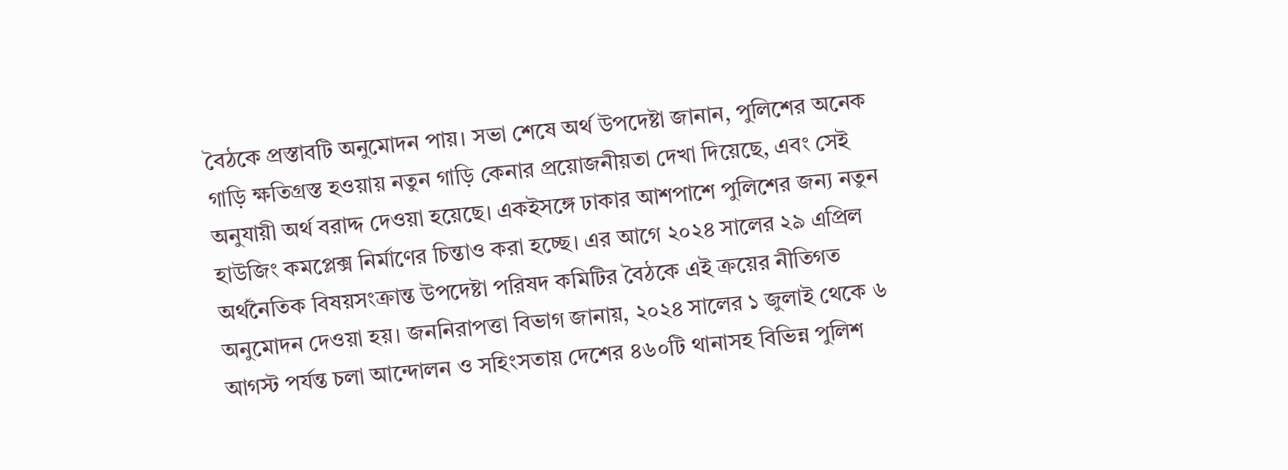বৈঠকে প্রস্তাবটি অনুমোদন পায়। সভা শেষে অর্থ উপদেষ্টা জানান, পুলিশের অনেক গাড়ি ক্ষতিগ্রস্ত হওয়ায় নতুন গাড়ি কেনার প্রয়োজনীয়তা দেখা দিয়েছে, এবং সেই অনুযায়ী অর্থ বরাদ্দ দেওয়া হয়েছে। একইসঙ্গে ঢাকার আশপাশে পুলিশের জন্য নতুন হাউজিং কমপ্লেক্স নির্মাণের চিন্তাও করা হচ্ছে। এর আগে ২০২৪ সালের ২৯ এপ্রিল অর্থনৈতিক বিষয়সংক্রান্ত উপদেষ্টা পরিষদ কমিটির বৈঠকে এই ক্রয়ের নীতিগত অনুমোদন দেওয়া হয়। জননিরাপত্তা বিভাগ জানায়, ২০২৪ সালের ১ জুলাই থেকে ৬ আগস্ট পর্যন্ত চলা আন্দোলন ও সহিংসতায় দেশের ৪৬০টি থানাসহ বিভিন্ন পুলিশ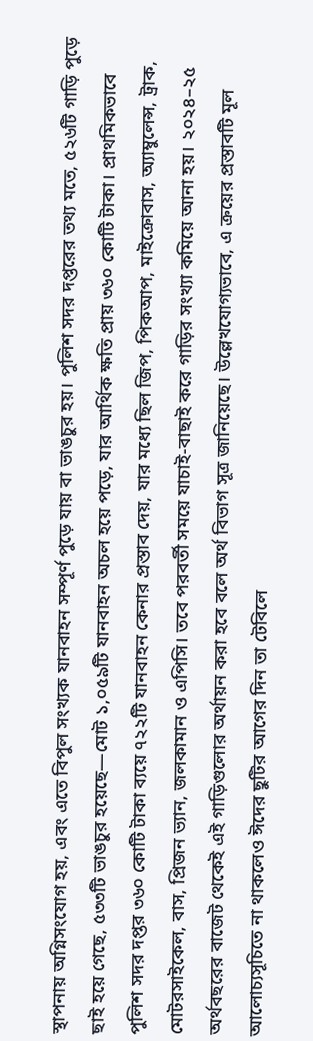স্থাপনায় অগ্নিসংযোগ হয়, এবং এতে বিপুল সংখ্যক যানবাহন সম্পূর্ণ পুড়ে যায় বা ভাঙচুর হয়। পুলিশ সদর দপ্তরের তথ্য মতে, ৫২৬টি গাড়ি পুড়ে ছাই হয়ে গেছে, ৫৩৩টি ভাঙচুর হয়েছে—মোট ১,০৫৯টি যানবাহন অচল হয়ে পড়ে, যার আর্থিক ক্ষতি প্রায় ৩৬০ কোটি টাকা। প্রাথমিকভাবে পুলিশ সদর দপ্তর ৩৬০ কোটি টাকা ব্যয়ে ৭২২টি যানবাহন কেনার প্রস্তাব দেয়, যার মধ্যে ছিল জিপ, পিকআপ, মাইক্রোবাস, অ্যাম্বুলেন্স, ট্রাক, মোটরসাইকেল, বাস, প্রিজন ভ্যান, জলকামান ও এপিসি। তবে পরবর্তী সময়ে যাচাই-বাছাই করে গাড়ির সংখ্যা কমিয়ে আনা হয়। ২০২৪–২৫ অর্থবছরের বাজেট থেকেই এই গাড়িগুলোর অর্থায়ন করা হবে বলে অর্থ বিভাগ সূত্র জানিয়েছে। উল্লেখযোগ্যভাবে, এ ক্রয়ের প্রস্তাবটি মূল আলোচ্যসূচিতে না থাকলেও ঈদের ছুটির আগের দিন তা টেবিলে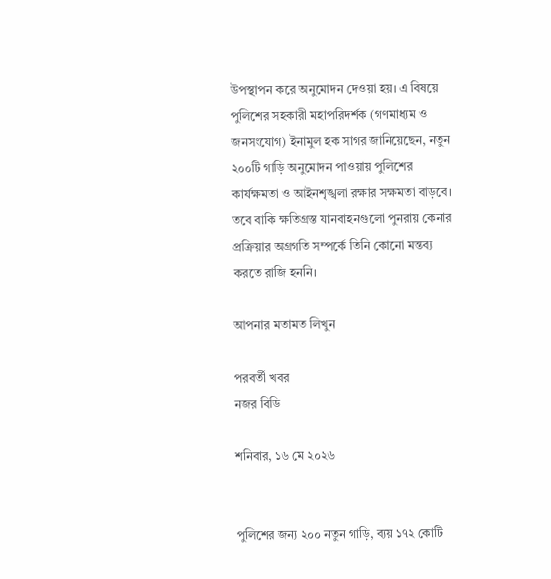উপস্থাপন করে অনুমোদন দেওয়া হয়। এ বিষয়ে পুলিশের সহকারী মহাপরিদর্শক (গণমাধ্যম ও জনসংযোগ) ইনামুল হক সাগর জানিয়েছেন, নতুন ২০০টি গাড়ি অনুমোদন পাওয়ায় পুলিশের কার্যক্ষমতা ও আইনশৃঙ্খলা রক্ষার সক্ষমতা বাড়বে। তবে বাকি ক্ষতিগ্রস্ত যানবাহনগুলো পুনরায় কেনার প্রক্রিয়ার অগ্রগতি সম্পর্কে তিনি কোনো মন্তব্য করতে রাজি হননি।

আপনার মতামত লিখুন

পরবর্তী খবর
নজর বিডি

শনিবার, ১৬ মে ২০২৬


পুলিশের জন্য ২০০ নতুন গাড়ি, ব্যয় ১৭২ কোটি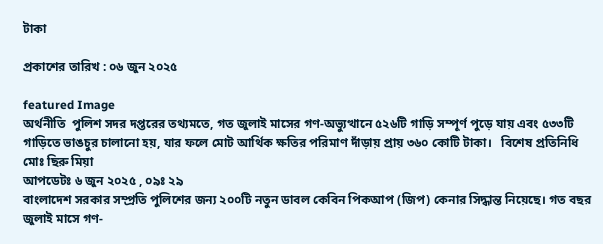টাকা

প্রকাশের তারিখ : ০৬ জুন ২০২৫

featured Image
অর্থনীতি  পুলিশ সদর দপ্তরের তথ্যমতে, গত জুলাই মাসের গণ-অভ্যুত্থানে ৫২৬টি গাড়ি সম্পূর্ণ পুড়ে যায় এবং ৫৩৩টি গাড়িতে ভাঙচুর চালানো হয়, যার ফলে মোট আর্থিক ক্ষতির পরিমাণ দাঁড়ায় প্রায় ৩৬০ কোটি টাকা।   বিশেষ প্রতিনিধি  মোঃ ছিরু মিয়া
আপডেটঃ ৬ জুন ২০২৫ , ০৯ঃ ২৯
বাংলাদেশ সরকার সম্প্রতি পুলিশের জন্য ২০০টি নতুন ডাবল কেবিন পিকআপ (জিপ) কেনার সিদ্ধান্ত নিয়েছে। গত বছর জুলাই মাসে গণ-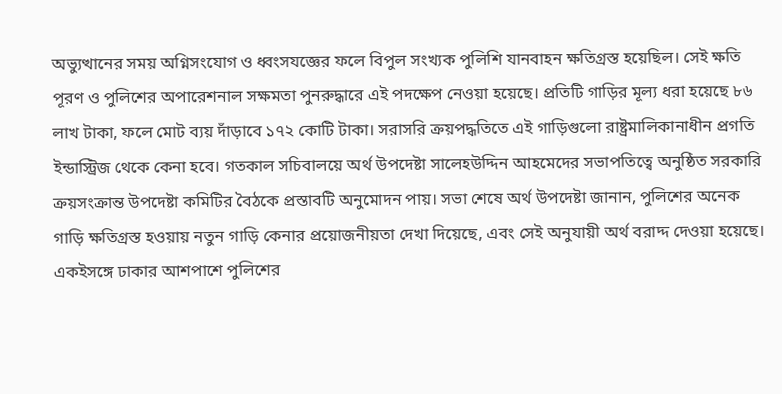অভ্যুত্থানের সময় অগ্নিসংযোগ ও ধ্বংসযজ্ঞের ফলে বিপুল সংখ্যক পুলিশি যানবাহন ক্ষতিগ্রস্ত হয়েছিল। সেই ক্ষতি পূরণ ও পুলিশের অপারেশনাল সক্ষমতা পুনরুদ্ধারে এই পদক্ষেপ নেওয়া হয়েছে। প্রতিটি গাড়ির মূল্য ধরা হয়েছে ৮৬ লাখ টাকা, ফলে মোট ব্যয় দাঁড়াবে ১৭২ কোটি টাকা। সরাসরি ক্রয়পদ্ধতিতে এই গাড়িগুলো রাষ্ট্রমালিকানাধীন প্রগতি ইন্ডাস্ট্রিজ থেকে কেনা হবে। গতকাল সচিবালয়ে অর্থ উপদেষ্টা সালেহউদ্দিন আহমেদের সভাপতিত্বে অনুষ্ঠিত সরকারি ক্রয়সংক্রান্ত উপদেষ্টা কমিটির বৈঠকে প্রস্তাবটি অনুমোদন পায়। সভা শেষে অর্থ উপদেষ্টা জানান, পুলিশের অনেক গাড়ি ক্ষতিগ্রস্ত হওয়ায় নতুন গাড়ি কেনার প্রয়োজনীয়তা দেখা দিয়েছে, এবং সেই অনুযায়ী অর্থ বরাদ্দ দেওয়া হয়েছে। একইসঙ্গে ঢাকার আশপাশে পুলিশের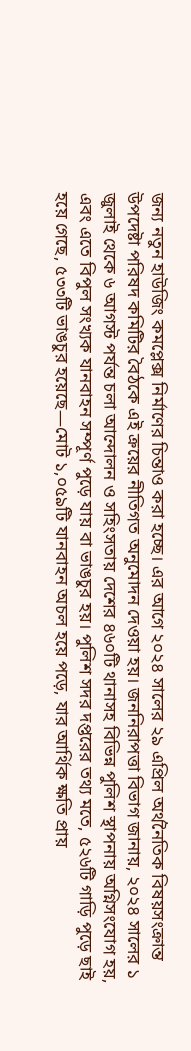জন্য নতুন হাউজিং কমপ্লেক্স নির্মাণের চিন্তাও করা হচ্ছে। এর আগে ২০২৪ সালের ২৯ এপ্রিল অর্থনৈতিক বিষয়সংক্রান্ত উপদেষ্টা পরিষদ কমিটির বৈঠকে এই ক্রয়ের নীতিগত অনুমোদন দেওয়া হয়। জননিরাপত্তা বিভাগ জানায়, ২০২৪ সালের ১ জুলাই থেকে ৬ আগস্ট পর্যন্ত চলা আন্দোলন ও সহিংসতায় দেশের ৪৬০টি থানাসহ বিভিন্ন পুলিশ স্থাপনায় অগ্নিসংযোগ হয়, এবং এতে বিপুল সংখ্যক যানবাহন সম্পূর্ণ পুড়ে যায় বা ভাঙচুর হয়। পুলিশ সদর দপ্তরের তথ্য মতে, ৫২৬টি গাড়ি পুড়ে ছাই হয়ে গেছে, ৫৩৩টি ভাঙচুর হয়েছে—মোট ১,০৫৯টি যানবাহন অচল হয়ে পড়ে, যার আর্থিক ক্ষতি প্রায়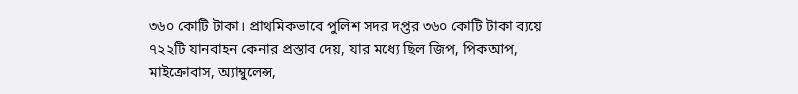৩৬০ কোটি টাকা। প্রাথমিকভাবে পুলিশ সদর দপ্তর ৩৬০ কোটি টাকা ব্যয়ে ৭২২টি যানবাহন কেনার প্রস্তাব দেয়, যার মধ্যে ছিল জিপ, পিকআপ, মাইক্রোবাস, অ্যাম্বুলেন্স,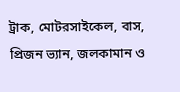ট্রাক, মোটরসাইকেল, বাস, প্রিজন ভ্যান, জলকামান ও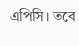এপিসি। তবে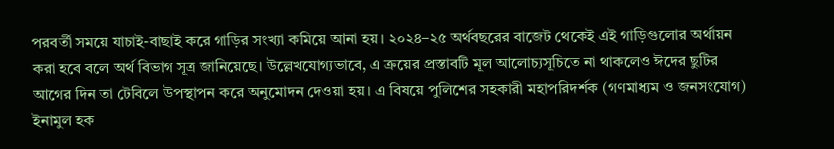পরবর্তী সময়ে যাচাই-বাছাই করে গাড়ির সংখ্যা কমিয়ে আনা হয়। ২০২৪–২৫ অর্থবছরের বাজেট থেকেই এই গাড়িগুলোর অর্থায়ন করা হবে বলে অর্থ বিভাগ সূত্র জানিয়েছে। উল্লেখযোগ্যভাবে, এ ক্রয়ের প্রস্তাবটি মূল আলোচ্যসূচিতে না থাকলেও ঈদের ছুটির আগের দিন তা টেবিলে উপস্থাপন করে অনুমোদন দেওয়া হয়। এ বিষয়ে পুলিশের সহকারী মহাপরিদর্শক (গণমাধ্যম ও জনসংযোগ) ইনামুল হক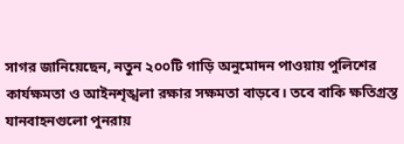সাগর জানিয়েছেন, নতুন ২০০টি গাড়ি অনুমোদন পাওয়ায় পুলিশের কার্যক্ষমতা ও আইনশৃঙ্খলা রক্ষার সক্ষমতা বাড়বে। তবে বাকি ক্ষতিগ্রস্ত যানবাহনগুলো পুনরায়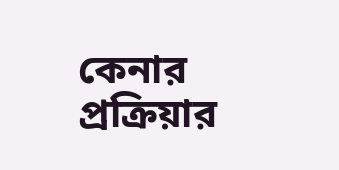কেনার প্রক্রিয়ার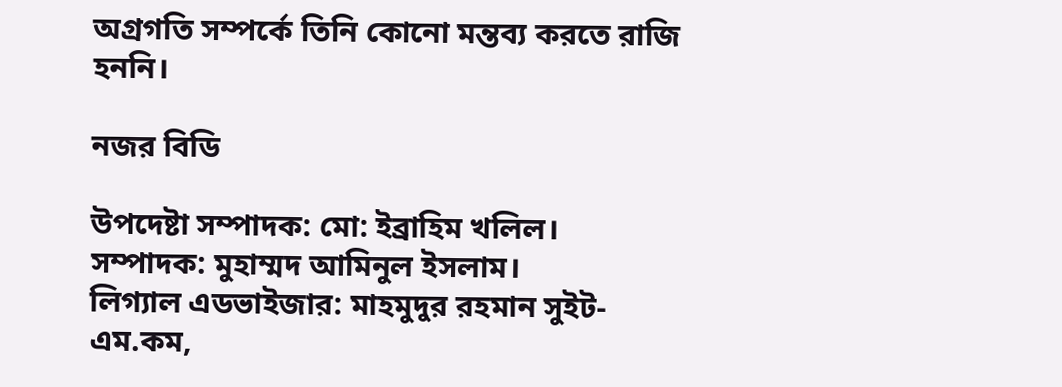অগ্রগতি সম্পর্কে তিনি কোনো মন্তব্য করতে রাজি হননি।

নজর বিডি

উপদেষ্টা সম্পাদক: মো: ইব্রাহিম খলিল।
সম্পাদক: মুহাম্মদ আমিনুল ইসলাম।
লিগ্যাল এডভাইজার: মাহমুদুর রহমান সুইট- এম.কম,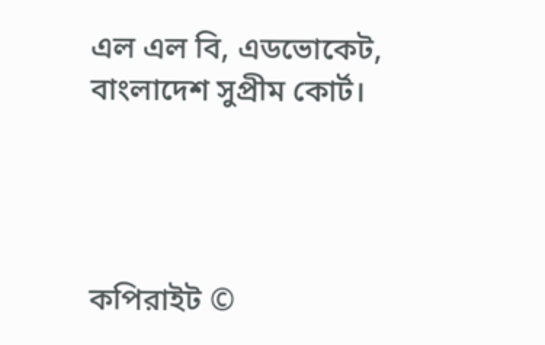এল এল বি, এডভোকেট, বাংলাদেশ সুপ্রীম কোর্ট।




কপিরাইট ©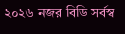২০২৬ নজর বিডি সর্বস্ব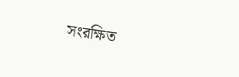সংরক্ষিত